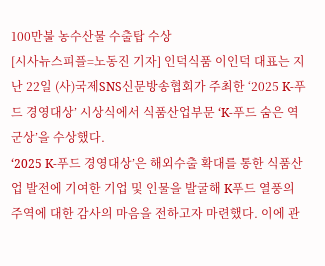100만불 농수산물 수출탑 수상
[시사뉴스피플=노동진 기자] 인덕식품 이인덕 대표는 지난 22일 (사)국제SNS신문방송협회가 주최한 ‘2025 K-푸드 경영대상’ 시상식에서 식품산업부문 ‘K-푸드 숨은 역군상’을 수상했다.
‘2025 K-푸드 경영대상’은 해외수출 확대를 통한 식품산업 발전에 기여한 기업 및 인물을 발굴해 K푸드 열풍의 주역에 대한 감사의 마음을 전하고자 마련했다. 이에 관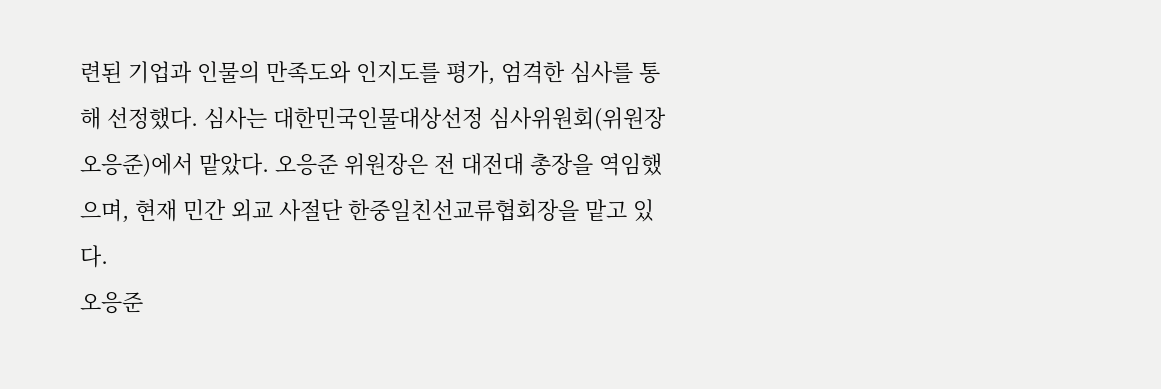련된 기업과 인물의 만족도와 인지도를 평가, 엄격한 심사를 통해 선정했다. 심사는 대한민국인물대상선정 심사위원회(위원장 오응준)에서 맡았다. 오응준 위원장은 전 대전대 총장을 역임했으며, 현재 민간 외교 사절단 한중일친선교류협회장을 맡고 있다.
오응준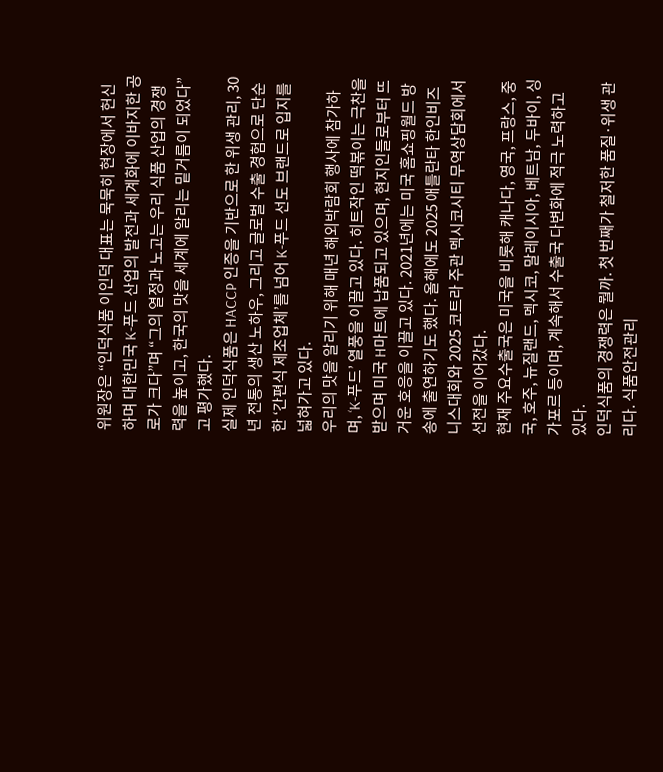위원장은 “인덕식품 이인덕 대표는 묵묵히 현장에서 헌신하며 대한민국 K-푸드 산업의 발전과 세계화에 이바지한 공로가 크다”며 “그의 열정과 노고는 우리 식품 산업의 경쟁력을 높이고, 한국의 맛을 세계에 알리는 밑거름이 되었다”고 평가했다.
실제 인덕식품은 HACCP 인증을 기반으로 한 위생 관리, 30년 전통의 생산 노하우, 그리고 글로벌 수출 경험으로 단순한 ‘간편식 제조업체’를 넘어 K-푸드 선도 브랜드로 입지를 넓혀가고 있다.
우리의 맛을 알리기 위해 매년 해외박람회 행사에 참가하며, ‘K-푸드’ 열풍을 이끌고 있다. 히트작인 떡볶이는 극찬을 받으며 미국 H마트에 납품되고 있으며, 현지인들로부터 뜨거운 호응을 이끌고 있다. 2021년에는 미국 홈쇼핑월드 방송에 출연하기도 했다. 올해에도 2025 애틀란타 한인비즈니스대회와 2025 코트라 주관 멕시코시티 무역상담회에서 선전을 이어갔다.
현재 주요수출국은 미국을 비롯해 캐나다, 영국, 프랑스, 중국, 호주, 뉴질랜드, 멕시코, 말레이시아, 베트남, 두바이, 싱가포르 등이며, 계속해서 수출국 다변화에 적극 노력하고 있다.
인덕식품의 경쟁력은 뭘까. 첫 번째가 철저한 품질·위생 관리다. 식품안전관리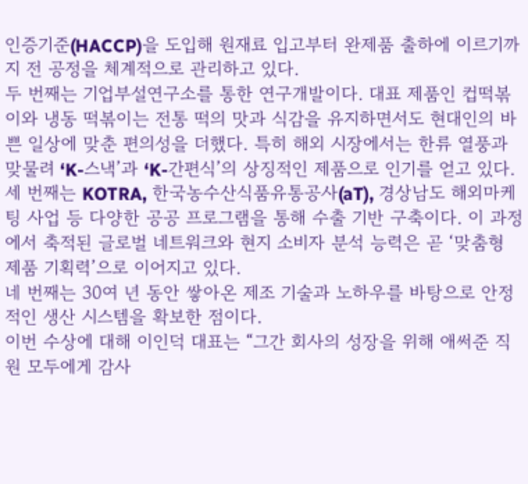인증기준(HACCP)을 도입해 원재료 입고부터 완제품 출하에 이르기까지 전 공정을 체계적으로 관리하고 있다.
두 번째는 기업부설연구소를 통한 연구개발이다. 대표 제품인 컵떡볶이와 냉동 떡볶이는 전통 떡의 맛과 식감을 유지하면서도 현대인의 바쁜 일상에 맞춘 편의성을 더했다. 특히 해외 시장에서는 한류 열풍과 맞물려 ‘K-스낵’과 ‘K-간편식’의 상징적인 제품으로 인기를 얻고 있다.
세 번째는 KOTRA, 한국농수산식품유통공사(aT), 경상남도 해외마케팅 사업 등 다양한 공공 프로그램을 통해 수출 기반 구축이다. 이 과정에서 축적된 글로벌 네트워크와 현지 소비자 분석 능력은 곧 ‘맞춤형 제품 기획력’으로 이어지고 있다.
네 번째는 30여 년 동안 쌓아온 제조 기술과 노하우를 바탕으로 안정적인 생산 시스템을 확보한 점이다.
이번 수상에 대해 이인덕 대표는 “그간 회사의 성장을 위해 애써준 직원 모두에게 감사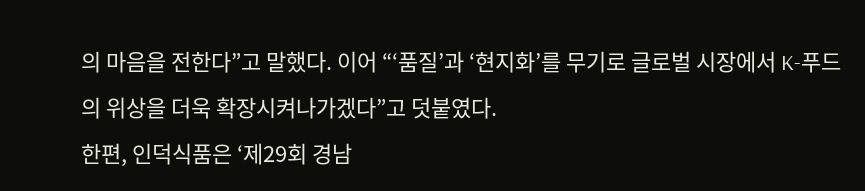의 마음을 전한다”고 말했다. 이어 “‘품질’과 ‘현지화’를 무기로 글로벌 시장에서 K-푸드의 위상을 더욱 확장시켜나가겠다”고 덧붙였다.
한편, 인덕식품은 ‘제29회 경남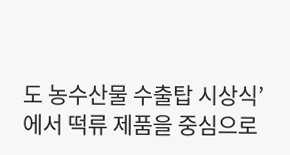도 농수산물 수출탑 시상식’에서 떡류 제품을 중심으로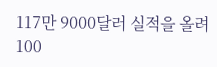117만 9000달러 실적을 올려 100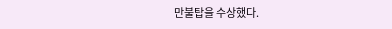만불탑을 수상했다.